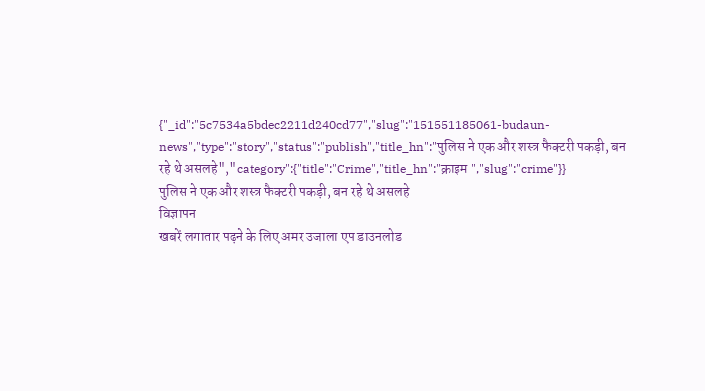{"_id":"5c7534a5bdec2211d240cd77","slug":"151551185061-budaun-news","type":"story","status":"publish","title_hn":"पुलिस ने एक और शस्त्र फैक्टरी पकड़ी, बन रहे थे असलहे","category":{"title":"Crime","title_hn":"क्राइम ","slug":"crime"}}
पुलिस ने एक और शस्त्र फैक्टरी पकड़ी, बन रहे थे असलहे
विज्ञापन
खबरें लगातार पढ़ने के लिए अमर उजाला एप डाउनलोड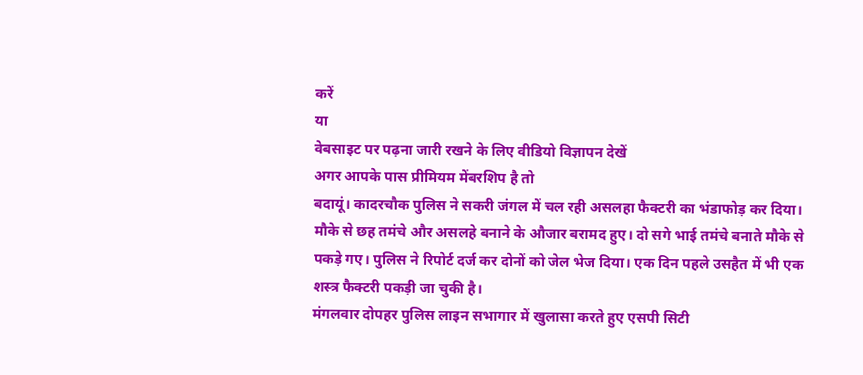करें
या
वेबसाइट पर पढ़ना जारी रखने के लिए वीडियो विज्ञापन देखें
अगर आपके पास प्रीमियम मेंबरशिप है तो
बदायूं। कादरचौक पुलिस ने सकरी जंगल में चल रही असलहा फैक्टरी का भंडाफोड़ कर दिया। मौके से छह तमंचे और असलहे बनाने के औजार बरामद हुए। दो सगे भाई तमंचे बनाते मौके से पकड़े गए। पुलिस ने रिपोर्ट दर्ज कर दोनों को जेल भेज दिया। एक दिन पहले उसहैत में भी एक शस्त्र फैक्टरी पकड़ी जा चुकी है।
मंगलवार दोपहर पुलिस लाइन सभागार में खुलासा करते हुए एसपी सिटी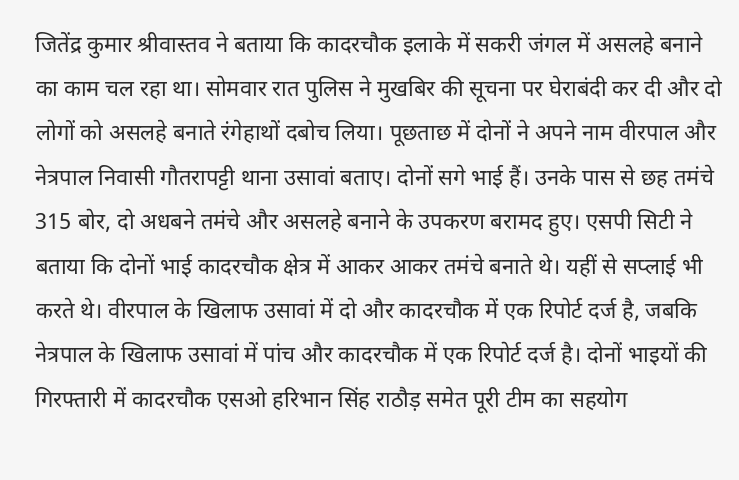जितेंद्र कुमार श्रीवास्तव ने बताया कि कादरचौक इलाके में सकरी जंगल में असलहे बनाने का काम चल रहा था। सोमवार रात पुलिस ने मुखबिर की सूचना पर घेराबंदी कर दी और दो लोगों को असलहे बनाते रंगेहाथों दबोच लिया। पूछताछ में दोनों ने अपने नाम वीरपाल और नेत्रपाल निवासी गौतरापट्टी थाना उसावां बताए। दोनों सगे भाई हैं। उनके पास से छह तमंचे 315 बोर, दो अधबने तमंचे और असलहे बनाने के उपकरण बरामद हुए। एसपी सिटी ने बताया कि दोनों भाई कादरचौक क्षेत्र में आकर आकर तमंचे बनाते थे। यहीं से सप्लाई भी करते थे। वीरपाल के खिलाफ उसावां में दो और कादरचौक में एक रिपोर्ट दर्ज है, जबकि नेत्रपाल के खिलाफ उसावां में पांच और कादरचौक में एक रिपोर्ट दर्ज है। दोनों भाइयों की गिरफ्तारी में कादरचौक एसओ हरिभान सिंह राठौड़ समेत पूरी टीम का सहयोग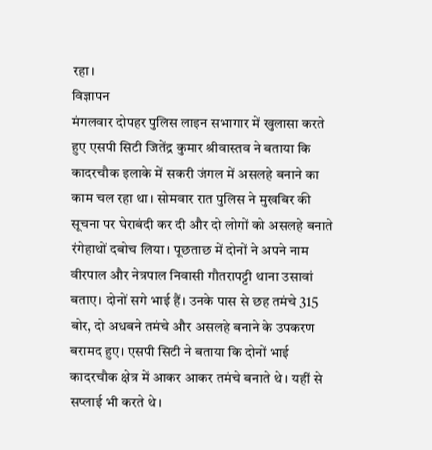रहा।
विज्ञापन
मंगलवार दोपहर पुलिस लाइन सभागार में खुलासा करते हुए एसपी सिटी जितेंद्र कुमार श्रीवास्तव ने बताया कि कादरचौक इलाके में सकरी जंगल में असलहे बनाने का काम चल रहा था। सोमवार रात पुलिस ने मुखबिर की सूचना पर घेराबंदी कर दी और दो लोगों को असलहे बनाते रंगेहाथों दबोच लिया। पूछताछ में दोनों ने अपने नाम वीरपाल और नेत्रपाल निवासी गौतरापट्टी थाना उसावां बताए। दोनों सगे भाई हैं। उनके पास से छह तमंचे 315 बोर, दो अधबने तमंचे और असलहे बनाने के उपकरण बरामद हुए। एसपी सिटी ने बताया कि दोनों भाई कादरचौक क्षेत्र में आकर आकर तमंचे बनाते थे। यहीं से सप्लाई भी करते थे।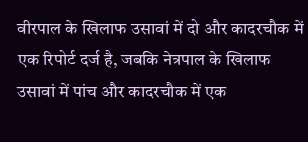वीरपाल के खिलाफ उसावां में दो और कादरचौक में एक रिपोर्ट दर्ज है, जबकि नेत्रपाल के खिलाफ उसावां में पांच और कादरचौक में एक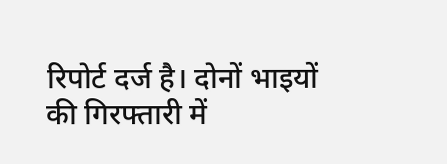रिपोर्ट दर्ज है। दोनों भाइयों की गिरफ्तारी में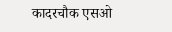कादरचौक एसओ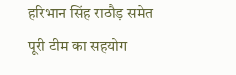हरिभान सिंह राठौड़ समेत पूरी टीम का सहयोग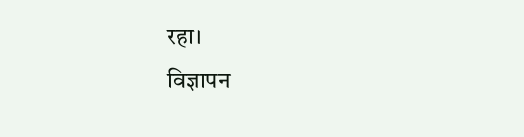रहा।
विज्ञापन